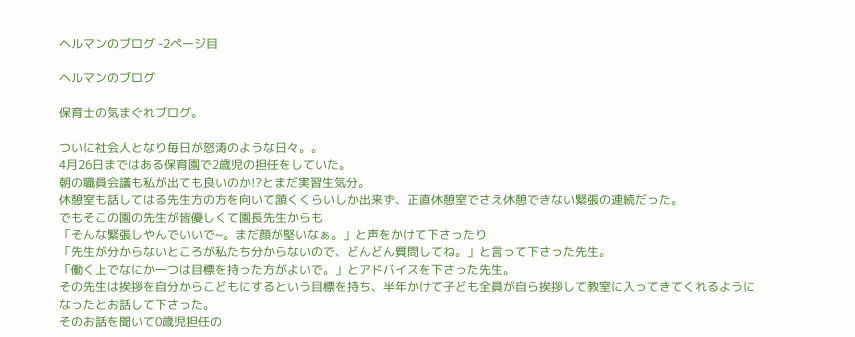ヘルマンのブログ -2ページ目

ヘルマンのブログ

保育士の気まぐれブログ。

ついに社会人となり毎日が怒涛のような日々。。
4月26日まではある保育園で2歳児の担任をしていた。
朝の職員会議も私が出ても良いのか!?とまだ実習生気分。
休憩室も話してはる先生方の方を向いて頷くくらいしか出来ず、正直休憩室でさえ休憩できない緊張の連続だった。
でもそこの園の先生が皆優しくて園長先生からも
「そんな緊張しやんでいいで~。まだ顔が堅いなぁ。」と声をかけて下さったり
「先生が分からないところが私たち分からないので、どんどん質問してね。」と言って下さった先生。
「働く上でなにか一つは目標を持った方がよいで。」とアドバイスを下さった先生。
その先生は挨拶を自分からこどもにするという目標を持ち、半年かけて子ども全員が自ら挨拶して教室に入ってきてくれるようになったとお話して下さった。
そのお話を聞いて0歳児担任の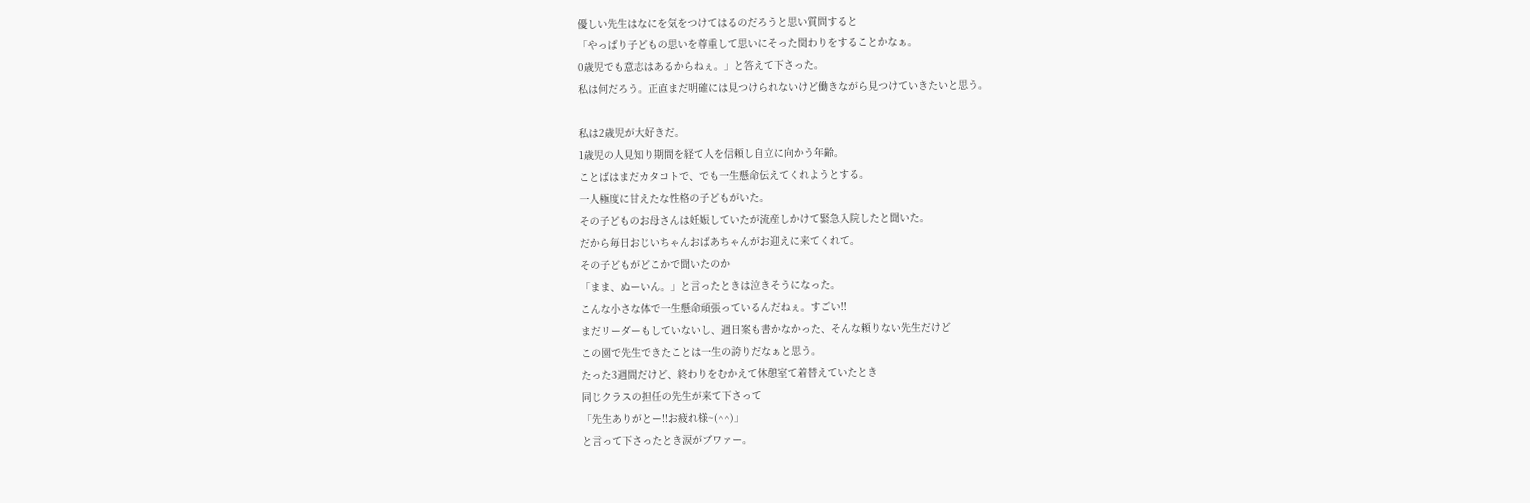優しい先生はなにを気をつけてはるのだろうと思い質問すると
「やっぱり子どもの思いを尊重して思いにそった関わりをすることかなぁ。
0歳児でも意志はあるからねぇ。」と答えて下さった。
私は何だろう。正直まだ明確には見つけられないけど働きながら見つけていきたいと思う。

私は2歳児が大好きだ。
1歳児の人見知り期間を経て人を信頼し自立に向かう年齢。
ことばはまだカタコトで、でも一生懸命伝えてくれようとする。
一人極度に甘えたな性格の子どもがいた。
その子どものお母さんは妊娠していたが流産しかけて緊急入院したと聞いた。
だから毎日おじいちゃんおばあちゃんがお迎えに来てくれて。
その子どもがどこかで聞いたのか
「まま、ぬーいん。」と言ったときは泣きそうになった。
こんな小さな体で一生懸命頑張っているんだねぇ。すごい!!
まだリーダーもしていないし、週日案も書かなかった、そんな頼りない先生だけど
この園で先生できたことは一生の誇りだなぁと思う。
たった3週間だけど、終わりをむかえて休憩室て着替えていたとき
同じクラスの担任の先生が来て下さって
「先生ありがとー!!お疲れ様~(^^)」
と言って下さったとき涙がブワァー。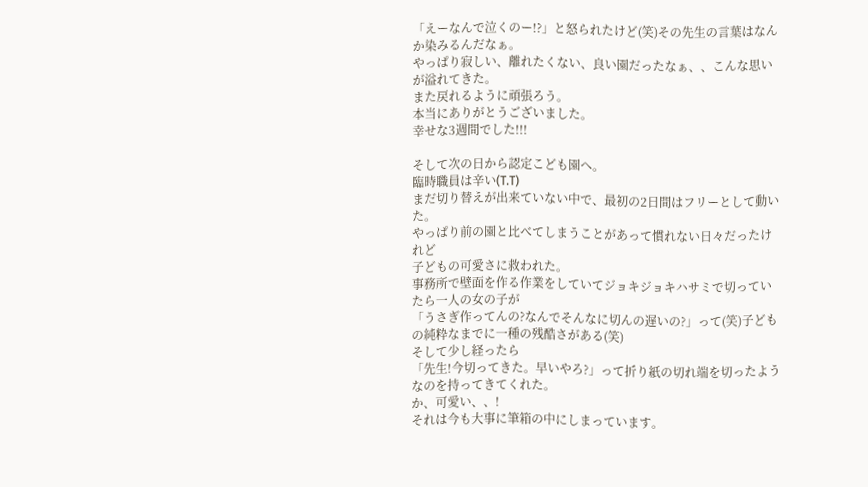「えーなんで泣くのー!?」と怒られたけど(笑)その先生の言葉はなんか染みるんだなぁ。
やっぱり寂しい、離れたくない、良い園だったなぁ、、こんな思いが溢れてきた。
また戻れるように頑張ろう。
本当にありがとうございました。
幸せな3週間でした!!!

そして次の日から認定こども園へ。
臨時職員は辛い(T.T)
まだ切り替えが出来ていない中で、最初の2日間はフリーとして動いた。
やっぱり前の園と比べてしまうことがあって慣れない日々だったけれど
子どもの可愛さに救われた。
事務所で壁面を作る作業をしていてジョキジョキハサミで切っていたら一人の女の子が
「うさぎ作ってんの?なんでそんなに切んの遅いの?」って(笑)子どもの純粋なまでに一種の残酷さがある(笑)
そして少し経ったら
「先生!今切ってきた。早いやろ?」って折り紙の切れ端を切ったようなのを持ってきてくれた。
か、可愛い、、!
それは今も大事に筆箱の中にしまっています。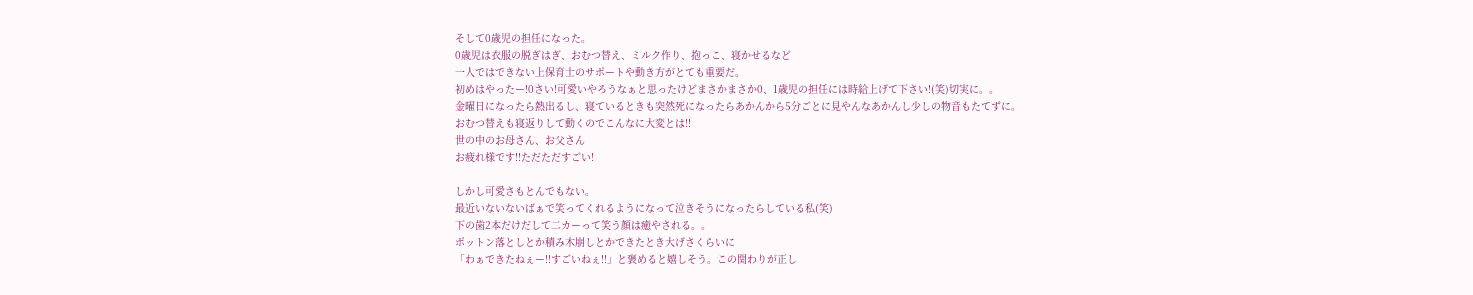そして0歳児の担任になった。
0歳児は衣服の脱ぎはぎ、おむつ替え、ミルク作り、抱っこ、寝かせるなど
一人ではできない上保育士のサポートや動き方がとても重要だ。
初めはやったー!0さい!可愛いやろうなぁと思ったけどまさかまさか0、1歳児の担任には時給上げて下さい!(笑)切実に。。
金曜日になったら熱出るし、寝ているときも突然死になったらあかんから5分ごとに見やんなあかんし少しの物音もたてずに。
おむつ替えも寝返りして動くのでこんなに大変とは!!
世の中のお母さん、お父さん
お疲れ様です!!ただただすごい!

しかし可愛さもとんでもない。
最近いないないばぁで笑ってくれるようになって泣きそうになったらしている私(笑)
下の歯2本だけだして二カーって笑う顔は癒やされる。。
ポットン落としとか積み木崩しとかできたとき大げさくらいに
「わぁできたねぇー!!すごいねぇ!!」と褒めると嬉しそう。この関わりが正し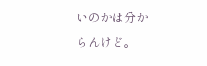いのかは分からんけど。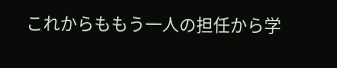これからももう一人の担任から学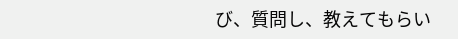び、質問し、教えてもらい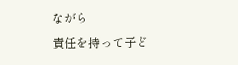ながら
責任を持って子ど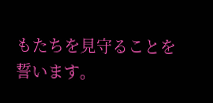もたちを見守ることを誓います。